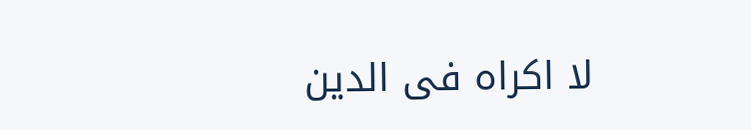لا اکراہ فی الدین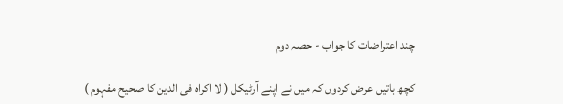چند اعتراضات کا جواب - حصہ دوم

کچھ باتیں عرض کردوں کہ میں نے اپنے آرٹیکل ( لا اکراہ فی الدین کا صحیح مفہوم )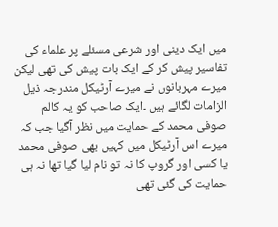میں ایک دینی اور شرعی مسئلے پر علماء کی تفاسیر پیش کر کے ایک بات پیش کی تھی لیکن میرے مہربانوں نے میرے آرٹیکل مندرجہ ذیل الزامات لگائے ہیں ۔ایک صاحب کو یہ کالم صوفی محمد کے حمایت میں نظر آگیا جب کہ میرے اس آرٹیکل میں کہیں بھی صوفی محمد یا کسی اور گروپ کا نہ تو نام لیا گیا تھا نہ ہی حمایت کی گئی تھی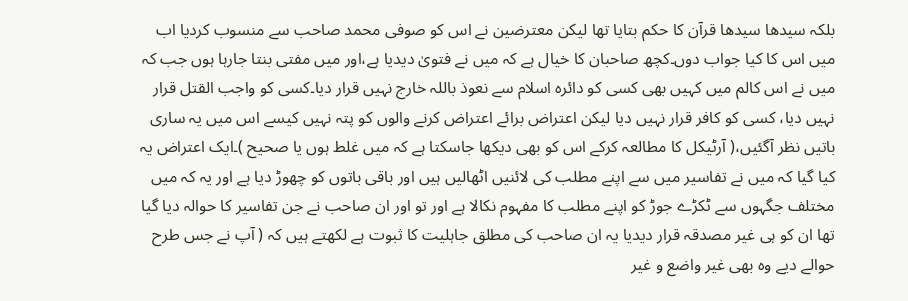بلکہ سیدھا سیدھا قرآن کا حکم بتایا تھا لیکن معترضین نے اس کو صوفی محمد صاحب سے منسوب کردیا اب میں اس کا کیا جواب دوں۔کچھ صاحبان کا خیال ہے کہ میں نے فتویٰ دیدیا ہے،اور میں مفتی بنتا جارہا ہوں جب کہ میں نے اس کالم میں کہیں بھی کسی کو دائرہ اسلام سے نعوذ باللہ خارج نہیں قرار دیا۔کسی کو واجب القتل قرار نہیں دیا، کسی کو کافر قرار نہیں دیا لیکن اعتراض برائے اعتراض کرنے والوں کو پتہ نہیں کیسے اس میں یہ ساری باتیں نظر آگئیں،( آرٹیکل کا مطالعہ کرکے اس کو بھی دیکھا جاسکتا ہے کہ میں غلط ہوں یا صحیح )۔ایک اعتراض یہ کیا گیا کہ میں نے تفاسیر میں سے اپنے مطلب کی لائنیں اٹھالیں ہیں اور باقی باتوں کو چھوڑ دیا ہے اور یہ کہ میں مختلف جگہوں سے ٹکڑے جوڑ کو اپنے مطلب کا مفہوم نکالا ہے اور تو اور ان صاحب نے جن تفاسیر کا حوالہ دیا گیا تھا ان کو ہی غیر مصدقہ قرار دیدیا یہ ان صاحب کی مطلق جاہلیت کا ثبوت ہے لکھتے ہیں کہ ( آپ نے جس طرح حوالے دیے وہ بھی غیر واضع و غیر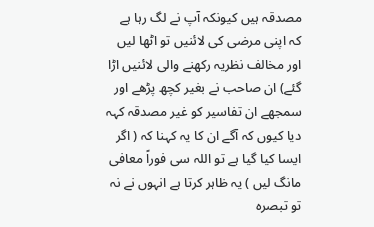مصدقہ ہیں کیونکہ آپ نے لگ رہا ہے کہ اپنی مرضی کی لائنیں تو اٹھا لیں اور مخالف نظریہ رکھنے والی لائنیں اڑا گئے) ان صاحب نے بغیر کچھ پڑھے اور سمجھے ان تفاسیر کو غیر مصدقہ کہہ دیا کیوں کہ آگے ان کا یہ کہنا کہ ( اگر ایسا کیا گیا ہے تو اللہ سی فوراً معافی مانگ لیں ) یہ ظاہر کرتا ہے انہوں نے نہ تو تبصرہ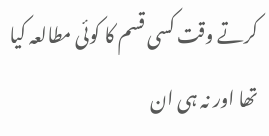کرتے وقت کسی قسم کا کوئی مطالعہ کیا تھا اور نہ ہی ان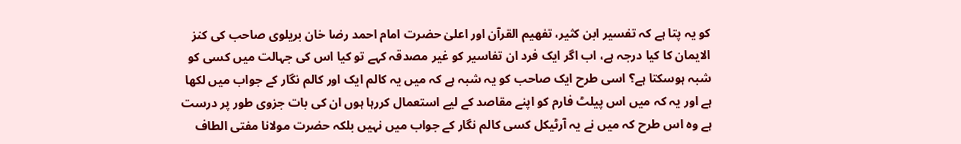کو یہ پتا ہے کہ تفسیر ابن کثیر، تفھیم القرآن اور اعلیٰ حضرت امام احمد رضا خان بریلوی صاحب کی کنز الایمان کا کیا درجہ ہے، اب اگر ایک فرد ان تفاسیر کو غیر مصدقہ کہے تو کیا اس کی جہالت میں کسی کو شبہ ہوسکتا ہے؟ اسی طرح ایک صاحب کو یہ شبہ ہے کہ میں یہ کالم ایک اور کالم نگار کے جواب میں لکھا ہے اور یہ کہ میں اس پیلٹ فارم کو اپنے مقاصد کے لیے استعمال کررہا ہوں ان کی بات جزوی طور پر درست ہے وہ اس طرح کہ میں نے یہ آرٹیکل کسی کالم نگار کے جواب میں نہیں بلکہ حضرت مولانا مفتی الطاف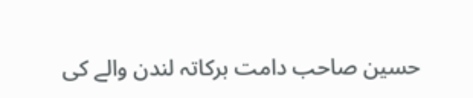حسین صاحب دامت برکاتہ لندن والے کی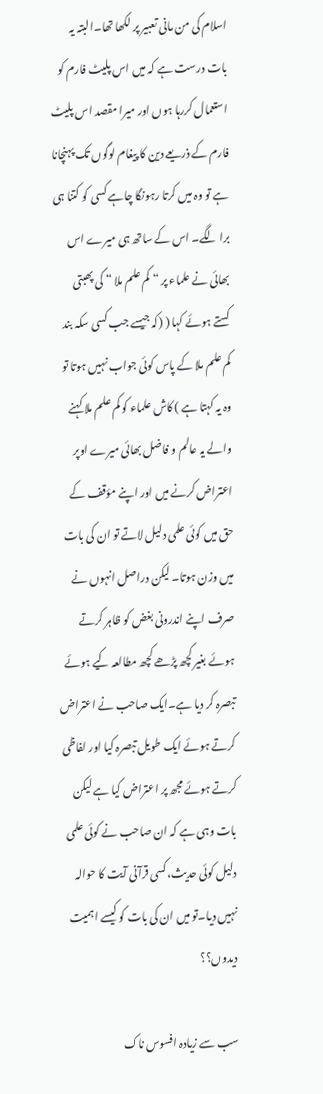اسلام کی من مانی تعبیر پر لکھا تھا۔البتہ یہ بات درست ہے کہ میں اس پلیٹ فارم کو استعمال کررہا ہوں اور میرا مقصد اس پلیٹ فارم کے ذریعے دین کا پیغام لوگوں تک پہنچانا ہے تو وہ میں کرتا رہونگا چاہے کسی کو کتنا ہی برا لگے۔ اس کے ساتھ ہی میرے اس بھائی نے علماء پر “ کم علم ملا “ کی پھبتی کستے ہوئے کہا ( (کہ جیسے جب کسی سکہ بند کم علم ملا کے پاس کوئی جواب نہیں ہوتا تو وہ یہ کہتا ہے ) کاش علماء کو کم علم ملا کہنے والے یہ عالم و فاضل بھائی میرے اوپر اعتراض کرنے میں اور اپنے مؤقف کے حق میں کوئی علمی دلیل لاتے تو ان کی بات میں وزن ہوتا۔ لیکن دراصل انہوں نے صرف اپنے اندرونی بغض کو ظاہر کرتے ہوئے بغیر کچھ پڑھے کچھ مطالعہ کیے ہوئے تبصرہ کر دیا ہے۔ایک صاحب نے اعتراض کرتے ہوئے ایک طویل تبصرہ کیا اور لفاظی کرتے ہوئے مجھ پر اعتراض کیا ہے لیکن بات وہی ہے کہ ان صاحب نے کوئی علمی دلیل کوئی حدیث،کسی قرآنی آیت کا حوالہ نہیں دیا۔تو میں ان کی بات کو کیسے اہمیت دیدوں؟؟

سب سے زیادہ افسوس ناک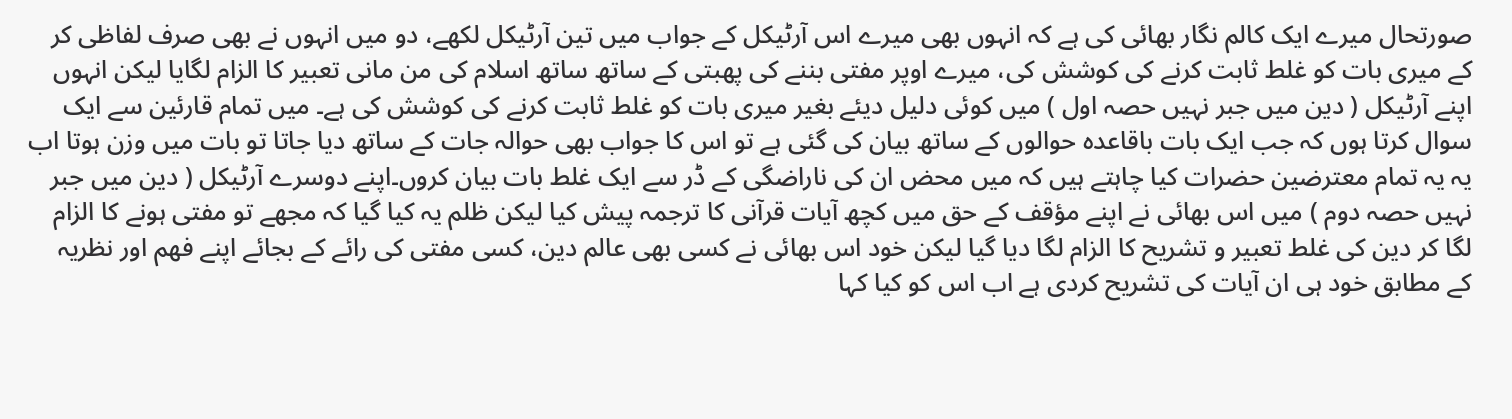صورتحال میرے ایک کالم نگار بھائی کی ہے کہ انہوں بھی میرے اس آرٹیکل کے جواب میں تین آرٹیکل لکھے، دو میں انہوں نے بھی صرف لفاظی کر کے میری بات کو غلط ثابت کرنے کی کوشش کی، میرے اوپر مفتی بننے کی پھبتی کے ساتھ ساتھ اسلام کی من مانی تعبیر کا الزام لگایا لیکن انہوں اپنے آرٹیکل ( دین میں جبر نہیں حصہ اول ) میں کوئی دلیل دیئے بغیر میری بات کو غلط ثابت کرنے کی کوشش کی ہے۔ میں تمام قارئین سے ایک سوال کرتا ہوں کہ جب ایک بات باقاعدہ حوالوں کے ساتھ بیان کی گئی ہے تو اس کا جواب بھی حوالہ جات کے ساتھ دیا جاتا تو بات میں وزن ہوتا اب یہ یہ تمام معترضین حضرات کیا چاہتے ہیں کہ میں محض ان کی ناراضگی کے ڈر سے ایک غلط بات بیان کروں۔اپنے دوسرے آرٹیکل ( دین میں جبر نہیں حصہ دوم ) میں اس بھائی نے اپنے مؤقف کے حق میں کچھ آیات قرآنی کا ترجمہ پیش کیا لیکن ظلم یہ کیا گیا کہ مجھے تو مفتی ہونے کا الزام لگا کر دین کی غلط تعبیر و تشریح کا الزام لگا دیا گیا لیکن خود اس بھائی نے کسی بھی عالم دین، کسی مفتی کی رائے کے بجائے اپنے فھم اور نظریہ کے مطابق خود ہی ان آیات کی تشریح کردی ہے اب اس کو کیا کہا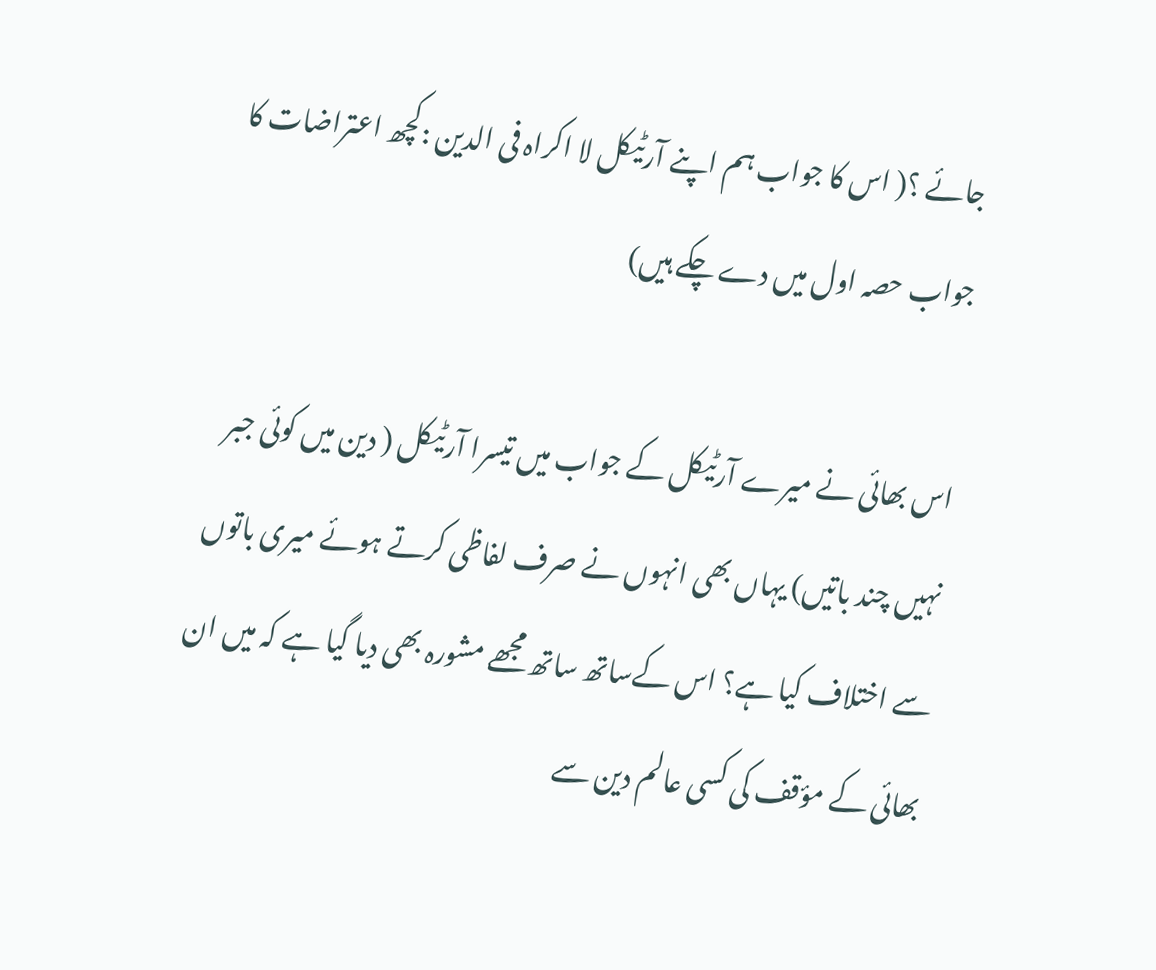جائے ؟( اس کا جواب ہم اپنے آرٹیکل لا اکراہ فی الدین :کچھ اعتراضات کا جواب حصہ اول میں دے چکے ہیں)

اس بھائی نے میرے آرٹیکل کے جواب میں تیسرا آرٹیکل ( دین میں کوئی جبر نہیں چند باتیں) یہاں بھی انہوں نے صرف لفاظی کرتے ہوئے میری باتوں سے اختلاف کیا ہے؟ اس کےساتھ ساتھ مجھے مشورہ بھی دیا گیا ہے کہ میں ان بھائی کے مؤقف کی کسی عالم دین سے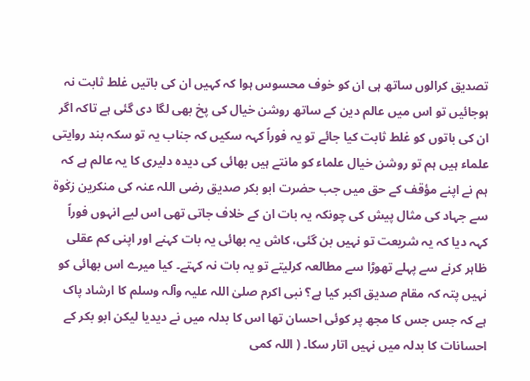تصدیق کرالوں ساتھ ہی ان کو خوف محسوس ہوا کہ کہیں ان کی باتیں غلط ثابت نہ ہوجائیں تو اس میں عالم دین کے ساتھ روشن خیال کی پخ بھی لگا دی گئی ہے تاکہ اگر ان کی باتوں کو غلط ثابت کیا جائے تو یہ فوراً کہہ سکیں کہ جناب یہ تو سکہ بند روایتی علماء ہیں ہم تو روشن خیال علماء کو مانتے ہیں بھائی کی دیدہ دلیری کا یہ عالم ہے کہ ہم نے اپنے مؤقف کے حق میں جب حضرت ابو بکر صدیق رضی اللہ عنہ کی منکرین زکٰوۃ سے جہاد کی مثال پیش کی چونکہ یہ بات ان کے خلاف جاتی تھی اس لیے انہوں فوراً کہہ دیا کہ یہ شریعت تو نہیں بن گئی، کاش یہ بھائی یہ بات کہنے اور اپنی کم عقلی ظاہر کرنے سے پہلے تھوڑا سے مطالعہ کرلیتے تو یہ بات نہ کہتے۔ کیا میرے اس بھائی کو نہیں پتہ کہ مقام صدیق اکبر کیا ہے؟ نبی اکرم صلیٰ اللہ علیہ وآلہ وسلم کا ارشاد پاک ہے کہ جس جس کا مجھ پر کوئی احسان تھا اس کا بدلہ میں نے دیدیا لیکن ابو بکر کے احسانات کا بدلہ میں نہیں اتار سکا۔ ( اللہ کمی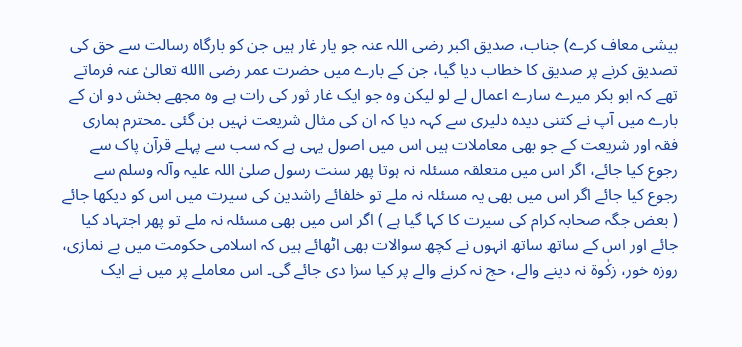بیشی معاف کرے) جناب، صدیق اکبر رضی اللہ عنہ جو یار غار ہیں جن کو بارگاہ رسالت سے حق کی تصدیق کرنے پر صدیق کا خطاب دیا گیا، جن کے بارے میں حضرت عمر رضی االله تعالیٰ عنہ فرماتے تھے کہ ابو بکر میرے سارے اعمال لے لو لیکن وہ جو ایک غار ثور کی رات ہے وہ مجھے بخش دو ان کے بارے میں آپ نے کتنی دیدہ دلیری سے کہہ دیا کہ ان کی مثال شریعت نہیں بن گئی ۔محترم ہماری فقہ اور شریعت کے جو بھی معاملات ہیں اس میں اصول یہی ہے کہ سب سے پہلے قرآن پاک سے رجوع کیا جائے، اگر اس میں متعلقہ مسئلہ نہ ہوتا پھر سنت رسول صلیٰ اللہ علیہ وآلہ وسلم سے رجوع کیا جائے اگر اس میں بھی یہ مسئلہ نہ ملے تو خلفائے راشدین کی سیرت میں اس کو دیکھا جائے ( بعض جگہ صحابہ کرام کی سیرت کا کہا گیا ہے ) اگر اس میں بھی مسئلہ نہ ملے تو پھر اجتہاد کیا جائے اور اس کے ساتھ ساتھ انہوں نے کچھ سوالات بھی اٹھائے ہیں کہ اسلامی حکومت میں بے نمازی، روزہ خور، زکٰوۃ نہ دینے والے، حج نہ کرنے والے پر کیا سزا دی جائے گی۔ اس معاملے پر میں نے ایک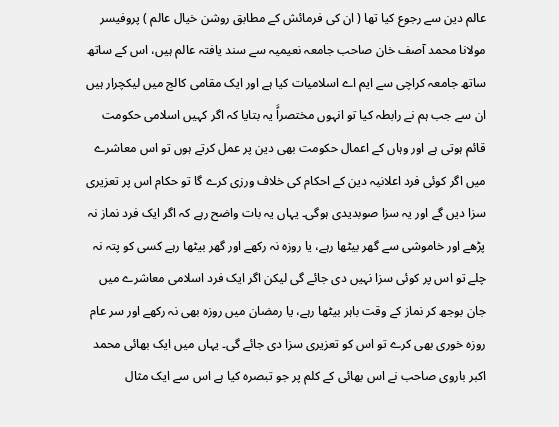عالم دین سے رجوع کیا تھا ( ان کی فرمائش کے مطابق روشن خیال عالم ) پروفیسر مولانا محمد آصف خان صاحب جامعہ نعیمیہ سے سند یافتہ عالم ہیں، اس کے ساتھ ساتھ جامعہ کراچی سے ایم اے اسلامیات کیا ہے اور ایک مقامی کالج میں لیکچرار ہیں ان سے جب ہم نے رابطہ کیا تو انہوں مختصراًَ یہ بتایا کہ اگر کہیں اسلامی حکومت قائم ہوتی ہے اور وہاں کے اعمال حکومت بھی دین پر عمل کرتے ہوں تو اس معاشرے میں اگر کوئی فرد اعلانیہ دین کے احکام کی خلاف ورزی کرے گا تو حکام اس پر تعزیری سزا دیں گے اور یہ سزا صوبدیدی ہوگی۔ یہاں یہ بات واضح رہے کہ اگر ایک فرد نماز نہ پڑھے اور خاموشی سے گھر بیٹھا رہے، یا روزہ نہ رکھے اور گھر بیٹھا رہے کسی کو پتہ نہ چلے تو اس پر کوئی سزا نہیں دی جائے گی لیکن اگر ایک فرد اسلامی معاشرے میں جان بوجھ کر نماز کے وقت باہر بیٹھا رہے، یا رمضان میں روزہ بھی نہ رکھے اور سر عام روزہ خوری بھی کرے تو اس کو تعزیری سزا دی جائے گی۔ یہاں میں ایک بھائی محمد اکبر باروی صاحب نے اس بھائی کے کلم پر جو تبصرہ کیا ہے اس سے ایک مثال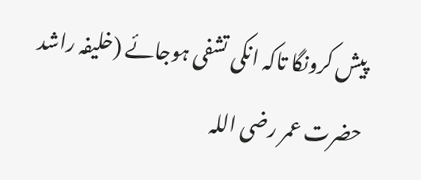پیش کرونگا تاکہ انکی تشفی ہوجائے (خلیفہ راشد حضرت عمر رضی اللہ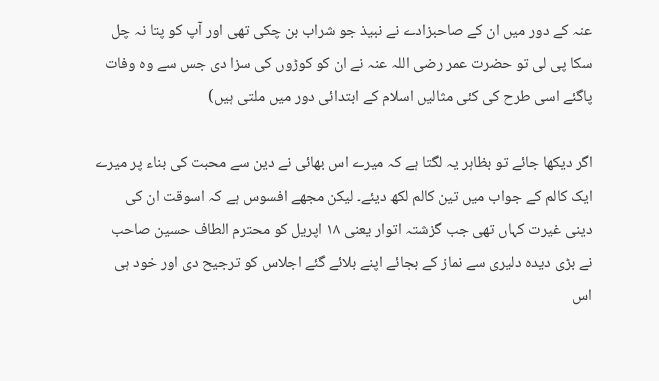عنہ کے دور میں ان کے صاحبزادے نے نبیذ جو شراب بن چکی تھی اور آپ کو پتا نہ چل سکا پی لی تو حضرت عمر رضی اللہ عنہ نے ان کو کوڑوں کی سزا دی جس سے وہ وفات پاگئے اسی طرح کی کئی مثالیں اسلام کے ابتدائی دور میں ملتی ہیں)

اگر دیکھا جائے تو بظاہر یہ لگتا ہے کہ میرے اس بھائی نے دین سے محبت کی بناء پر میرے ایک کالم کے جواب میں تین کالم لکھ دیئے۔ لیکن مجھے افسوس ہے کہ اسوقت ان کی دینی غیرت کہاں تھی جب گزشتہ اتوار یعنی ١٨ اپریل کو محترم الطاف حسین صاحب نے بڑی دیدہ دلیری سے نماز کے بجائے اپنے بلائے گئے اجلاس کو ترجیح دی اور خود ہی اس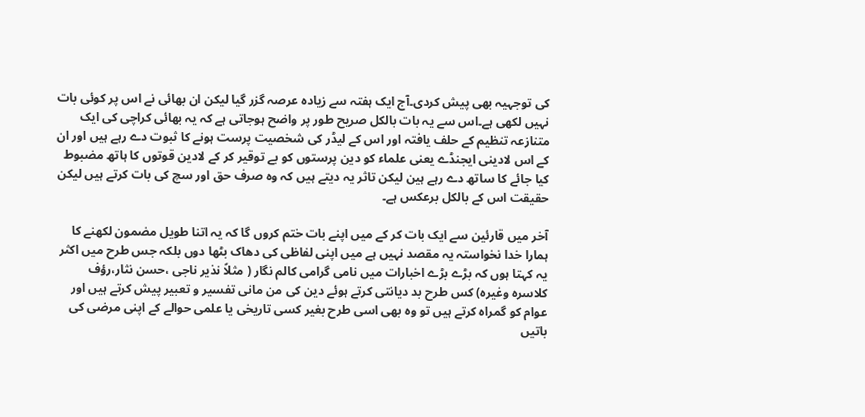کی توجہیہ بھی پیش کردی۔آج ایک ہفتہ سے زیادہ عرصہ گزر گیا لیکن ان بھائی نے اس پر کوئی بات نہیں لکھی ہے۔اس سے یہ بات بالکل صریح طور پر واضح ہوجاتی ہے کہ یہ بھائی کراچی کی ایک متنازعہ تنظیم کے حلف یافتہ اور اس کے لیڈر کی شخصیت پرست ہونے کا ثبوت دے رہے ہیں اور ان کے اس لادینی ایجنڈے یعنی علماء کو دین پرستوں کو بے توقیر کر کے لادین قوتوں کا ہاتھ مضبوط کیا جائے کا ساتھ دے رہے ہین لیکن تاثر یہ دیتے ہیں کہ وہ صرف حق اور سچ کی بات کرتے ہیں لیکن حقیقت اس کے بالکل برعکس ہے۔

آخر میں قارئین سے ایک بات کر کے میں اپنے بات ختم کروں گا کہ یہ اتنا طویل مضمون لکھنے کا ہمارا خدا نخواستہ یہ مقصد نہیں ہے میں اپنی لفاظی کی دھاک بٹھا دوں بلکہ جس طرح میں اکثر یہ کہتا ہوں کہ بڑے بڑے اخبارات میں نامی گرامی کالم نگار ( مثلاً نذیر ناجی ،حسن نثار،رؤف کلاسرہ وغیرہ) کس طرح بد دیانتی کرتے ہوئے دین کی من مانی تفسیر و تعبیر پیش کرتے ہیں اور عوام کو گمراہ کرتے ہیں تو وہ بھی اسی طرح بغیر کسی تاریخی یا علمی حوالے کے اپنی مرضی کی باتیں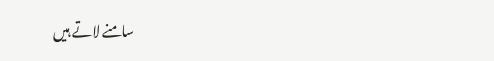سامنے لاتے ہیں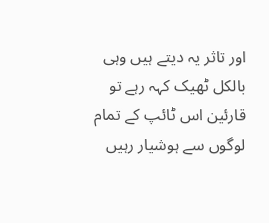اور تاثر یہ دیتے ہیں وہی بالکل ٹھیک کہہ رہے تو قارئین اس ٹائپ کے تمام لوگوں سے ہوشیار رہیں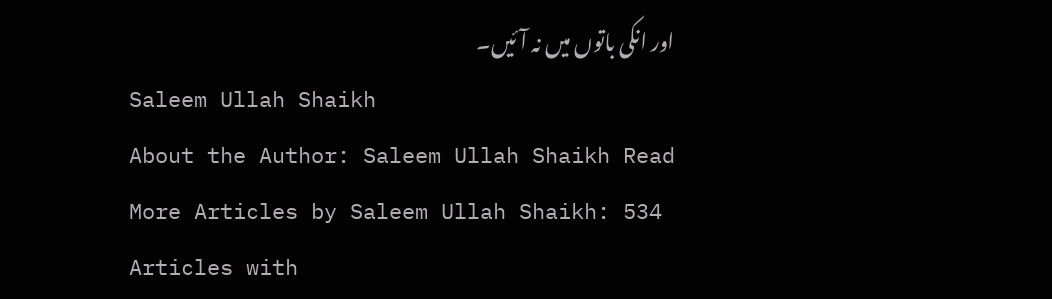اور انکی باتوں میں نہ آئیں۔
Saleem Ullah Shaikh
About the Author: Saleem Ullah Shaikh Read More Articles by Saleem Ullah Shaikh: 534 Articles with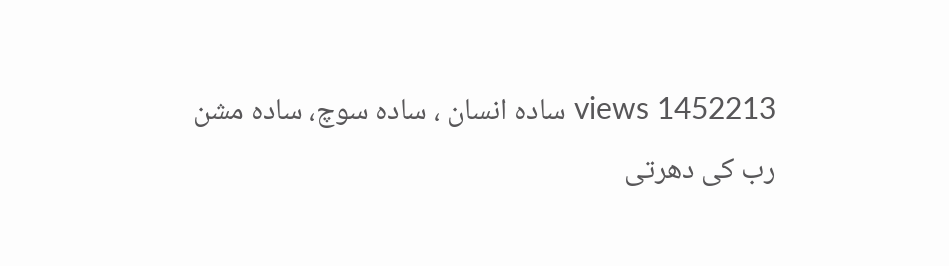1452213 views سادہ انسان ، سادہ سوچ، سادہ مشن
رب کی دھرتی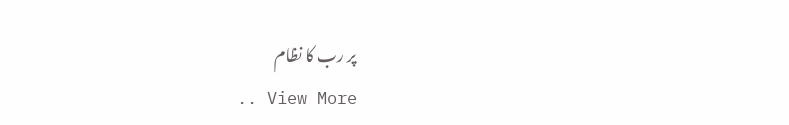پر رب کا نظام
.. View More